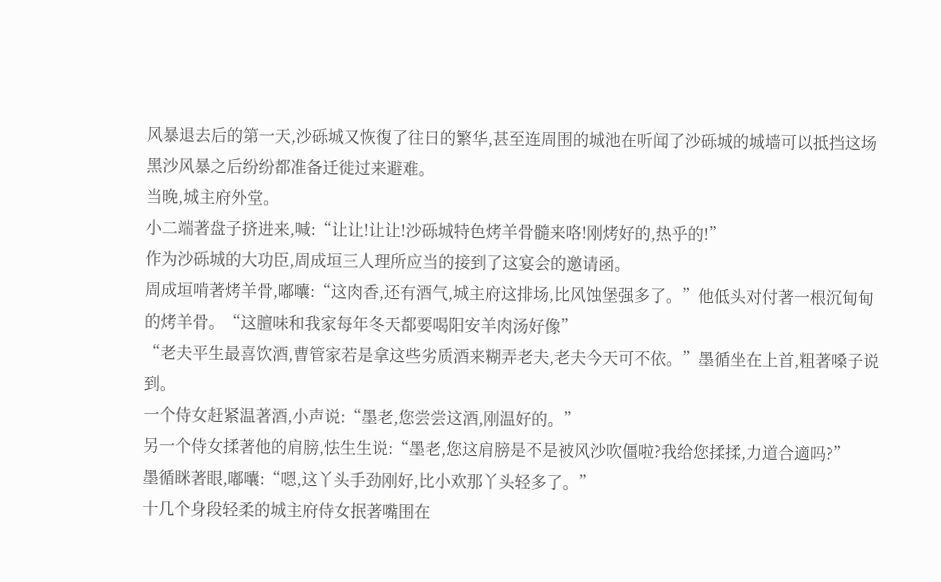风暴退去后的第一天,沙砾城又恢復了往日的繁华,甚至连周围的城池在听闻了沙砾城的城墙可以抵挡这场黑沙风暴之后纷纷都准备迁徙过来避难。
当晚,城主府外堂。
小二端著盘子挤进来,喊:“让让!让让!沙砾城特色烤羊骨髓来咯!刚烤好的,热乎的!”
作为沙砾城的大功臣,周成垣三人理所应当的接到了这宴会的邀请函。
周成垣啃著烤羊骨,嘟囔:“这肉香,还有酒气,城主府这排场,比风蚀堡强多了。”他低头对付著一根沉甸甸的烤羊骨。“这膻味和我家每年冬天都要喝阳安羊肉汤好像”
“老夫平生最喜饮酒,曹管家若是拿这些劣质酒来糊弄老夫,老夫今天可不依。”墨循坐在上首,粗著嗓子说到。
一个侍女赶紧温著酒,小声说:“墨老,您尝尝这酒,刚温好的。”
另一个侍女揉著他的肩膀,怯生生说:“墨老,您这肩膀是不是被风沙吹僵啦?我给您揉揉,力道合適吗?”
墨循眯著眼,嘟囔:“嗯,这丫头手劲刚好,比小欢那丫头轻多了。”
十几个身段轻柔的城主府侍女抿著嘴围在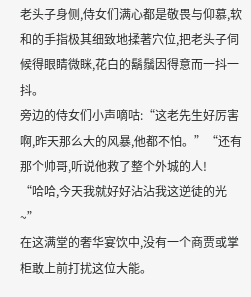老头子身侧,侍女们满心都是敬畏与仰慕,软和的手指极其细致地揉著穴位,把老头子伺候得眼睛微眯,花白的鬍鬚因得意而一抖一抖。
旁边的侍女们小声嘀咕:“这老先生好厉害啊,昨天那么大的风暴,他都不怕。”“还有那个帅哥,听说他救了整个外城的人!
“哈哈,今天我就好好沾沾我这逆徒的光~”
在这满堂的奢华宴饮中,没有一个商贾或掌柜敢上前打扰这位大能。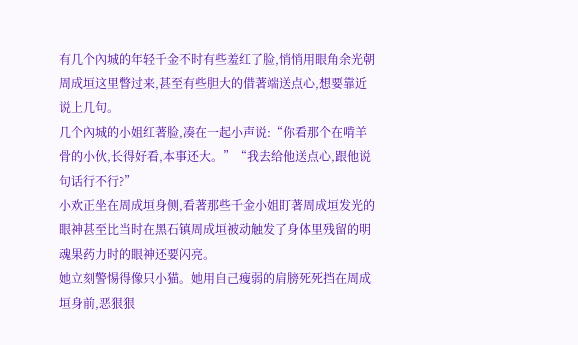有几个內城的年轻千金不时有些羞红了脸,悄悄用眼角余光朝周成垣这里瞥过来,甚至有些胆大的借著端送点心,想要靠近说上几句。
几个內城的小姐红著脸,凑在一起小声说:“你看那个在啃羊骨的小伙,长得好看,本事还大。”“我去给他送点心,跟他说句话行不行?”
小欢正坐在周成垣身侧,看著那些千金小姐盯著周成垣发光的眼神甚至比当时在黑石镇周成垣被动触发了身体里残留的明魂果药力时的眼神还要闪亮。
她立刻警惕得像只小猫。她用自己瘦弱的肩膀死死挡在周成垣身前,恶狠狠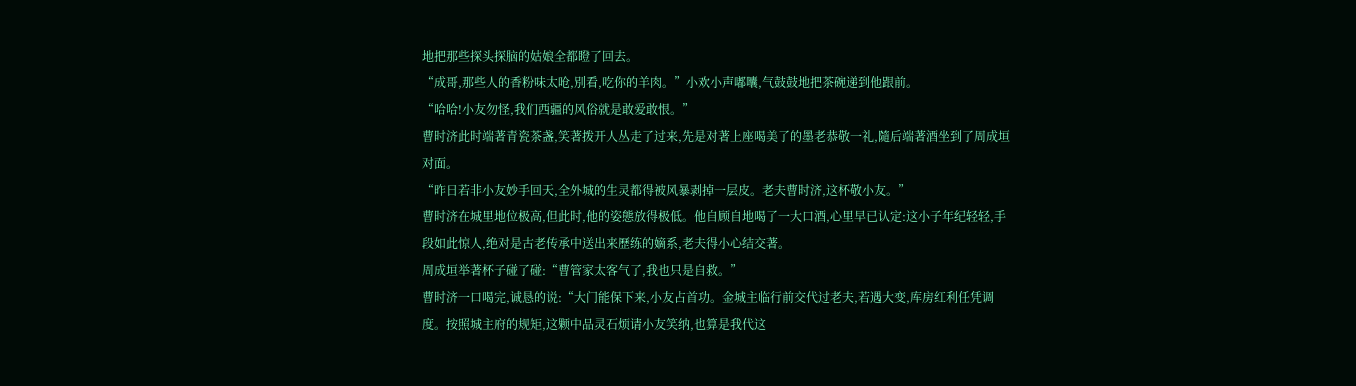地把那些探头探脑的姑娘全都瞪了回去。
“成哥,那些人的香粉味太呛,別看,吃你的羊肉。”小欢小声嘟囔,气鼓鼓地把茶碗递到他跟前。
“哈哈!小友勿怪,我们西疆的风俗就是敢爱敢恨。”
曹时济此时端著青瓷茶盏,笑著拨开人丛走了过来,先是对著上座喝美了的墨老恭敬一礼,隨后端著酒坐到了周成垣对面。
“昨日若非小友妙手回天,全外城的生灵都得被风暴剥掉一层皮。老夫曹时济,这杯敬小友。”
曹时济在城里地位极高,但此时,他的姿態放得极低。他自顾自地喝了一大口酒,心里早已认定:这小子年纪轻轻,手段如此惊人,绝对是古老传承中送出来歷练的嫡系,老夫得小心结交著。
周成垣举著杯子碰了碰:“曹管家太客气了,我也只是自救。”
曹时济一口喝完,诚恳的说:“大门能保下来,小友占首功。金城主临行前交代过老夫,若遇大变,库房红利任凭调度。按照城主府的规矩,这颗中品灵石烦请小友笑纳,也算是我代这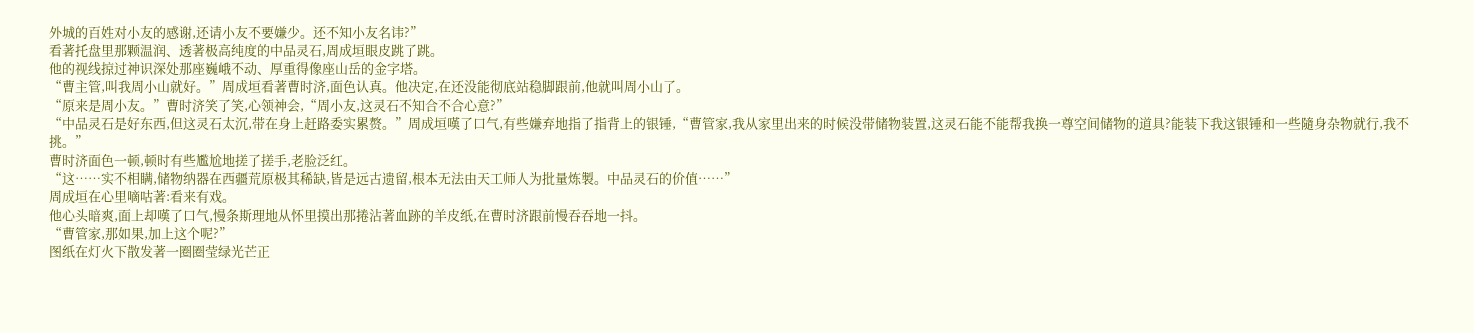外城的百姓对小友的感谢,还请小友不要嫌少。还不知小友名讳?”
看著托盘里那颗温润、透著极高纯度的中品灵石,周成垣眼皮跳了跳。
他的视线掠过神识深处那座巍峨不动、厚重得像座山岳的金字塔。
“曹主管,叫我周小山就好。”周成垣看著曹时济,面色认真。他决定,在还没能彻底站稳脚跟前,他就叫周小山了。
“原来是周小友。”曹时济笑了笑,心领神会,“周小友,这灵石不知合不合心意?”
“中品灵石是好东西,但这灵石太沉,带在身上赶路委实累赘。”周成垣嘆了口气,有些嫌弃地指了指背上的银锤,“曹管家,我从家里出来的时候没带储物装置,这灵石能不能帮我换一尊空间储物的道具?能装下我这银锤和一些隨身杂物就行,我不挑。”
曹时济面色一顿,顿时有些尷尬地搓了搓手,老脸泛红。
“这……实不相瞒,储物纳器在西疆荒原极其稀缺,皆是远古遗留,根本无法由天工师人为批量炼製。中品灵石的价值……”
周成垣在心里嘀咕著:看来有戏。
他心头暗爽,面上却嘆了口气,慢条斯理地从怀里摸出那捲沾著血跡的羊皮纸,在曹时济跟前慢吞吞地一抖。
“曹管家,那如果,加上这个呢?”
图纸在灯火下散发著一圈圈莹绿光芒正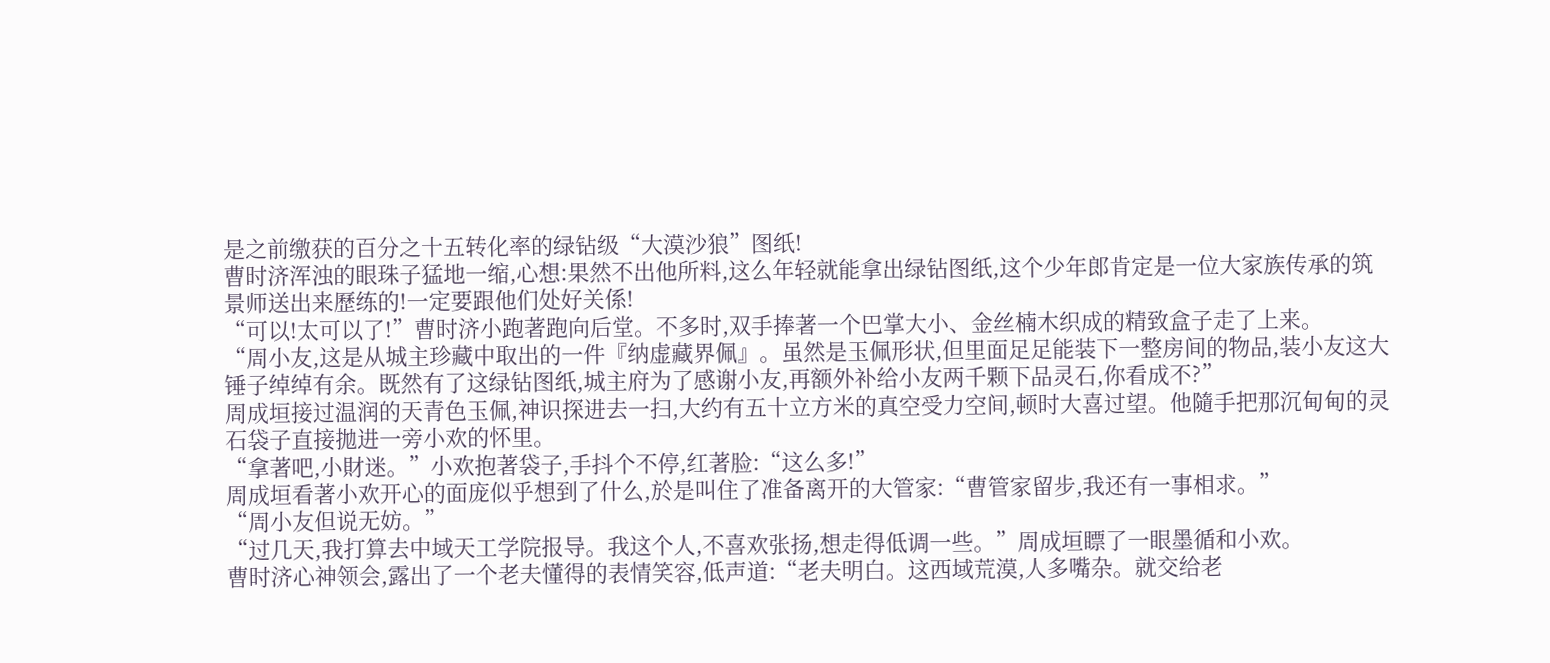是之前缴获的百分之十五转化率的绿钻级“大漠沙狼”图纸!
曹时济浑浊的眼珠子猛地一缩,心想:果然不出他所料,这么年轻就能拿出绿钻图纸,这个少年郎肯定是一位大家族传承的筑景师送出来歷练的!一定要跟他们处好关係!
“可以!太可以了!”曹时济小跑著跑向后堂。不多时,双手捧著一个巴掌大小、金丝楠木织成的精致盒子走了上来。
“周小友,这是从城主珍藏中取出的一件『纳虚藏界佩』。虽然是玉佩形状,但里面足足能装下一整房间的物品,装小友这大锤子绰绰有余。既然有了这绿钻图纸,城主府为了感谢小友,再额外补给小友两千颗下品灵石,你看成不?”
周成垣接过温润的天青色玉佩,神识探进去一扫,大约有五十立方米的真空受力空间,顿时大喜过望。他隨手把那沉甸甸的灵石袋子直接拋进一旁小欢的怀里。
“拿著吧,小財迷。”小欢抱著袋子,手抖个不停,红著脸:“这么多!”
周成垣看著小欢开心的面庞似乎想到了什么,於是叫住了准备离开的大管家:“曹管家留步,我还有一事相求。”
“周小友但说无妨。”
“过几天,我打算去中域天工学院报导。我这个人,不喜欢张扬,想走得低调一些。”周成垣瞟了一眼墨循和小欢。
曹时济心神领会,露出了一个老夫懂得的表情笑容,低声道:“老夫明白。这西域荒漠,人多嘴杂。就交给老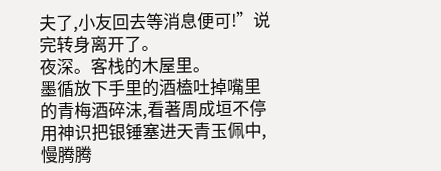夫了,小友回去等消息便可!”说完转身离开了。
夜深。客栈的木屋里。
墨循放下手里的酒榼吐掉嘴里的青梅酒碎沫,看著周成垣不停用神识把银锤塞进天青玉佩中,慢腾腾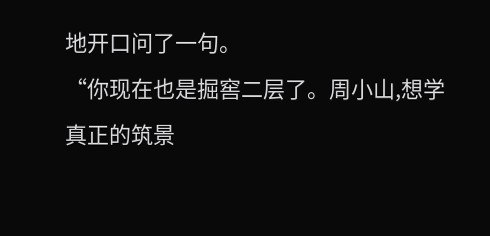地开口问了一句。
“你现在也是掘窖二层了。周小山,想学真正的筑景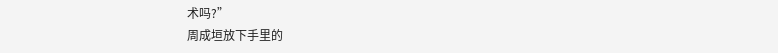术吗?”
周成垣放下手里的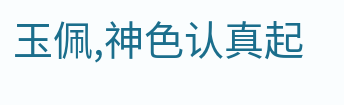玉佩,神色认真起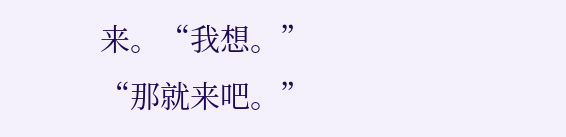来。“我想。”
“那就来吧。”